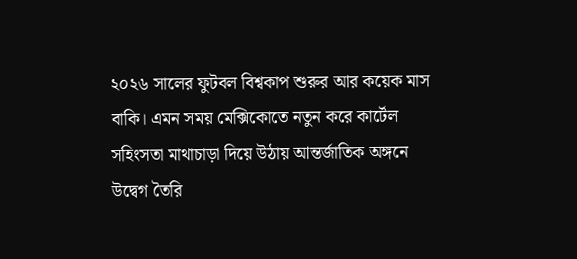২০২৬ সালের ফুটবল বিশ্বকাপ শুরুর আর কয়েক মাস বাকি। এমন সময় মেক্সিকোতে নতুন করে কার্টেল সহিংসতা মাথাচাড়া দিয়ে উঠায় আন্তর্জাতিক অঙ্গনে উদ্বেগ তৈরি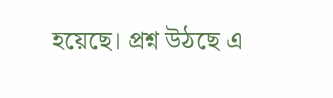হয়েছে। প্রশ্ন উঠছে এ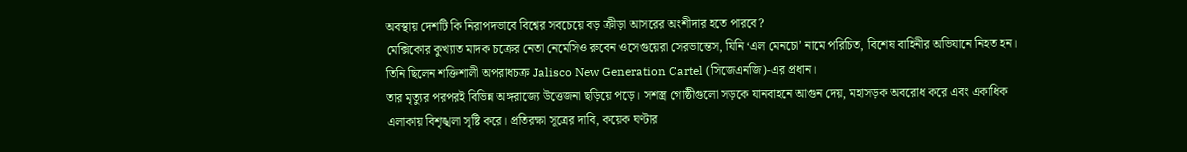অবস্থায় দেশটি কি নিরাপদভাবে বিশ্বের সবচেয়ে বড় ক্রীড়া আসরের অংশীদার হতে পারবে?
মেক্সিকোর কুখ্যাত মাদক চক্রের নেতা নেমেসিও রুবেন ওসেগুয়েরা সেরভান্তেস, যিনি ‘এল মেনচো’ নামে পরিচিত, বিশেষ বাহিনীর অভিযানে নিহত হন। তিনি ছিলেন শক্তিশালী অপরাধচক্র Jalisco New Generation Cartel (সিজেএনজি)-এর প্রধান।
তার মৃত্যুর পরপরই বিভিন্ন অঙ্গরাজ্যে উত্তেজনা ছড়িয়ে পড়ে। সশস্ত্র গোষ্ঠীগুলো সড়কে যানবাহনে আগুন দেয়, মহাসড়ক অবরোধ করে এবং একাধিক এলাকায় বিশৃঙ্খলা সৃষ্টি করে। প্রতিরক্ষা সূত্রের দাবি, কয়েক ঘণ্টার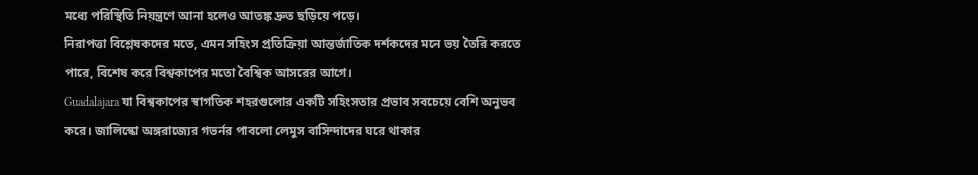মধ্যে পরিস্থিতি নিয়ন্ত্রণে আনা হলেও আতঙ্ক দ্রুত ছড়িয়ে পড়ে।
নিরাপত্তা বিশ্লেষকদের মতে, এমন সহিংস প্রতিক্রিয়া আন্তর্জাতিক দর্শকদের মনে ভয় তৈরি করতে পারে, বিশেষ করে বিশ্বকাপের মতো বৈশ্বিক আসরের আগে।
Guadalajara যা বিশ্বকাপের স্বাগতিক শহরগুলোর একটি সহিংসতার প্রভাব সবচেয়ে বেশি অনুভব করে। জালিস্কো অঙ্গরাজ্যের গভর্নর পাবলো লেমুস বাসিন্দাদের ঘরে থাকার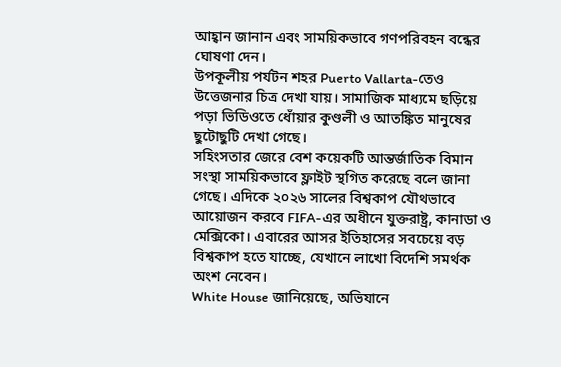আহ্বান জানান এবং সাময়িকভাবে গণপরিবহন বন্ধের ঘোষণা দেন।
উপকূলীয় পর্যটন শহর Puerto Vallarta-তেও উত্তেজনার চিত্র দেখা যায়। সামাজিক মাধ্যমে ছড়িয়ে পড়া ভিডিওতে ধোঁয়ার কুণ্ডলী ও আতঙ্কিত মানুষের ছুটোছুটি দেখা গেছে।
সহিংসতার জেরে বেশ কয়েকটি আন্তর্জাতিক বিমান সংস্থা সাময়িকভাবে ফ্লাইট স্থগিত করেছে বলে জানা গেছে। এদিকে ২০২৬ সালের বিশ্বকাপ যৌথভাবে আয়োজন করবে FIFA-এর অধীনে যুক্তরাষ্ট্র, কানাডা ও মেক্সিকো। এবারের আসর ইতিহাসের সবচেয়ে বড় বিশ্বকাপ হতে যাচ্ছে, যেখানে লাখো বিদেশি সমর্থক অংশ নেবেন।
White House জানিয়েছে, অভিযানে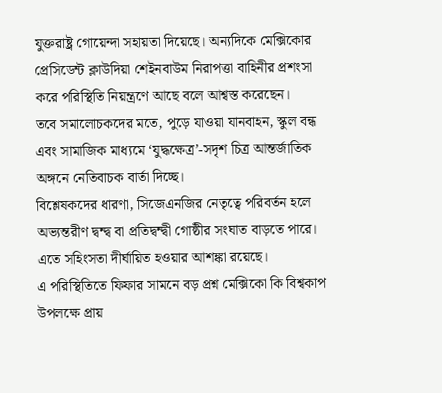যুক্তরাষ্ট্র গোয়েন্দা সহায়তা দিয়েছে। অন্যদিকে মেক্সিকোর প্রেসিডেন্ট ক্লাউদিয়া শেইনবাউম নিরাপত্তা বাহিনীর প্রশংসা করে পরিস্থিতি নিয়ন্ত্রণে আছে বলে আশ্বস্ত করেছেন।
তবে সমালোচকদের মতে, পুড়ে যাওয়া যানবাহন, স্কুল বন্ধ এবং সামাজিক মাধ্যমে ‘যুদ্ধক্ষেত্র’-সদৃশ চিত্র আন্তর্জাতিক অঙ্গনে নেতিবাচক বার্তা দিচ্ছে।
বিশ্লেষকদের ধারণা, সিজেএনজির নেতৃত্বে পরিবর্তন হলে অভ্যন্তরীণ দ্বন্দ্ব বা প্রতিদ্বন্দ্বী গোষ্ঠীর সংঘাত বাড়তে পারে। এতে সহিংসতা দীর্ঘায়িত হওয়ার আশঙ্কা রয়েছে।
এ পরিস্থিতিতে ফিফার সামনে বড় প্রশ্ন মেক্সিকো কি বিশ্বকাপ উপলক্ষে প্রায়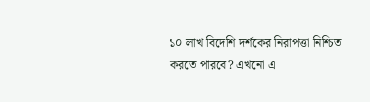১০ লাখ বিদেশি দর্শকের নিরাপত্তা নিশ্চিত করতে পারবে? এখনো এ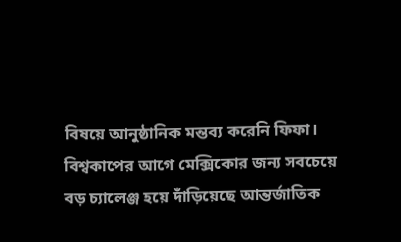বিষয়ে আনুষ্ঠানিক মন্তব্য করেনি ফিফা।
বিশ্বকাপের আগে মেক্সিকোর জন্য সবচেয়ে বড় চ্যালেঞ্জ হয়ে দাঁড়িয়েছে আন্তর্জাতিক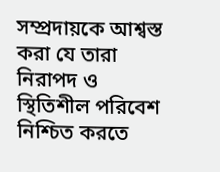সম্প্রদায়কে আশ্বস্ত করা যে তারা নিরাপদ ও স্থিতিশীল পরিবেশ নিশ্চিত করতে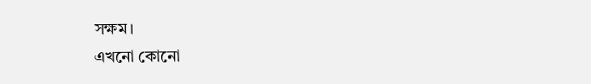সক্ষম।
এখনো কোনো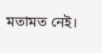মতামত নেই।